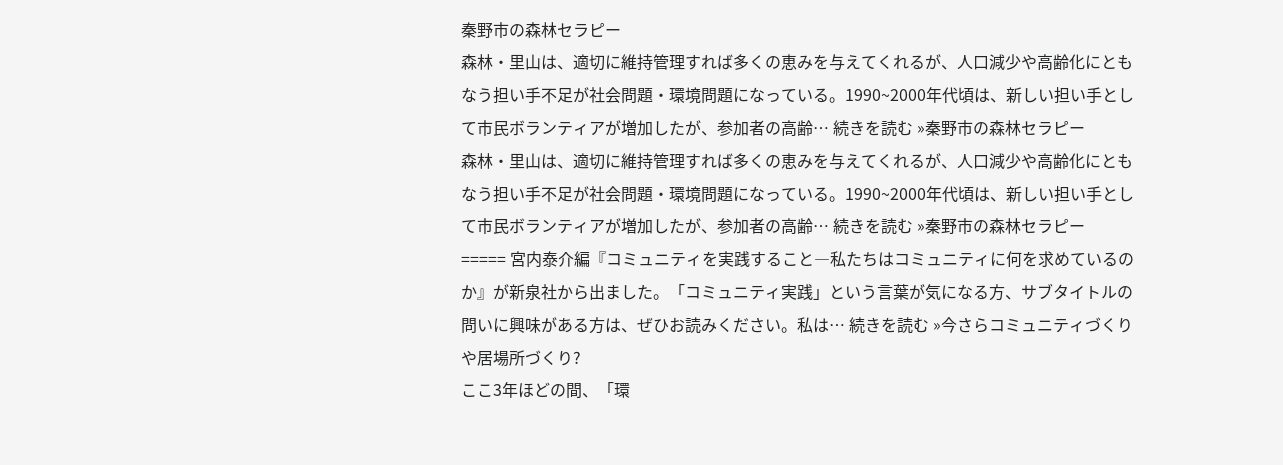秦野市の森林セラピー
森林・里山は、適切に維持管理すれば多くの恵みを与えてくれるが、人口減少や高齢化にともなう担い手不足が社会問題・環境問題になっている。1990~2000年代頃は、新しい担い手として市民ボランティアが増加したが、参加者の高齢… 続きを読む »秦野市の森林セラピー
森林・里山は、適切に維持管理すれば多くの恵みを与えてくれるが、人口減少や高齢化にともなう担い手不足が社会問題・環境問題になっている。1990~2000年代頃は、新しい担い手として市民ボランティアが増加したが、参加者の高齢… 続きを読む »秦野市の森林セラピー
===== 宮内泰介編『コミュニティを実践すること―私たちはコミュニティに何を求めているのか』が新泉社から出ました。「コミュニティ実践」という言葉が気になる方、サブタイトルの問いに興味がある方は、ぜひお読みください。私は… 続きを読む »今さらコミュニティづくりや居場所づくり?
ここ3年ほどの間、「環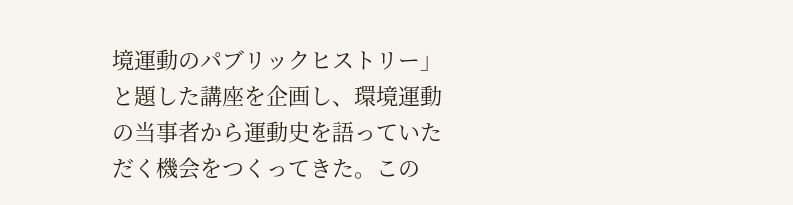境運動のパブリックヒストリー」と題した講座を企画し、環境運動の当事者から運動史を語っていただく機会をつくってきた。この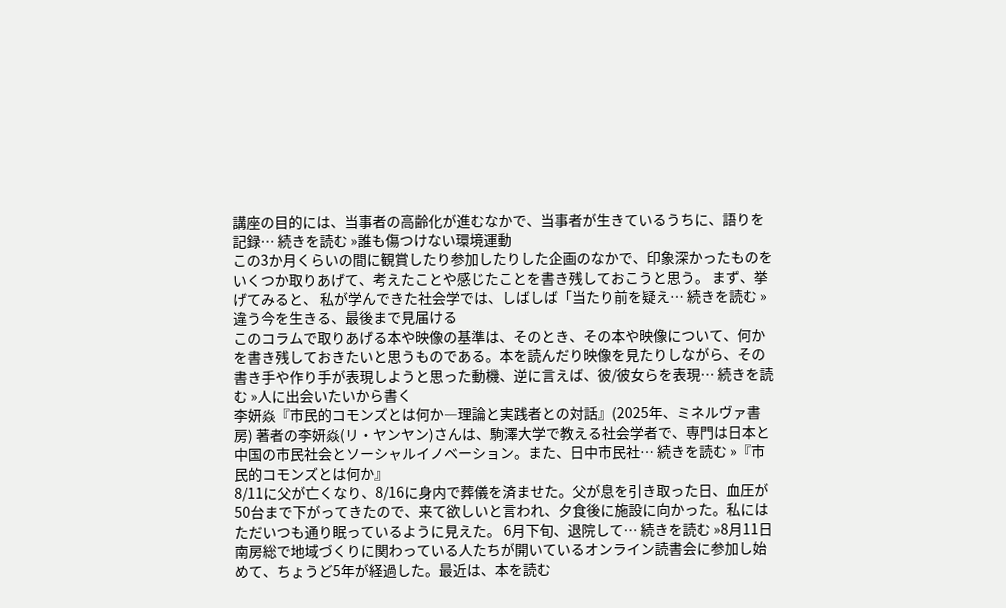講座の目的には、当事者の高齢化が進むなかで、当事者が生きているうちに、語りを記録… 続きを読む »誰も傷つけない環境運動
この3か月くらいの間に観賞したり参加したりした企画のなかで、印象深かったものをいくつか取りあげて、考えたことや感じたことを書き残しておこうと思う。 まず、挙げてみると、 私が学んできた社会学では、しばしば「当たり前を疑え… 続きを読む »違う今を生きる、最後まで見届ける
このコラムで取りあげる本や映像の基準は、そのとき、その本や映像について、何かを書き残しておきたいと思うものである。本を読んだり映像を見たりしながら、その書き手や作り手が表現しようと思った動機、逆に言えば、彼/彼女らを表現… 続きを読む »人に出会いたいから書く
李妍焱『市民的コモンズとは何か―理論と実践者との対話』(2025年、ミネルヴァ書房) 著者の李妍焱(リ・ヤンヤン)さんは、駒澤大学で教える社会学者で、専門は日本と中国の市民社会とソーシャルイノベーション。また、日中市民社… 続きを読む »『市民的コモンズとは何か』
8/11に父が亡くなり、8/16に身内で葬儀を済ませた。父が息を引き取った日、血圧が50台まで下がってきたので、来て欲しいと言われ、夕食後に施設に向かった。私にはただいつも通り眠っているように見えた。 6月下旬、退院して… 続きを読む »8月11日
南房総で地域づくりに関わっている人たちが開いているオンライン読書会に参加し始めて、ちょうど5年が経過した。最近は、本を読む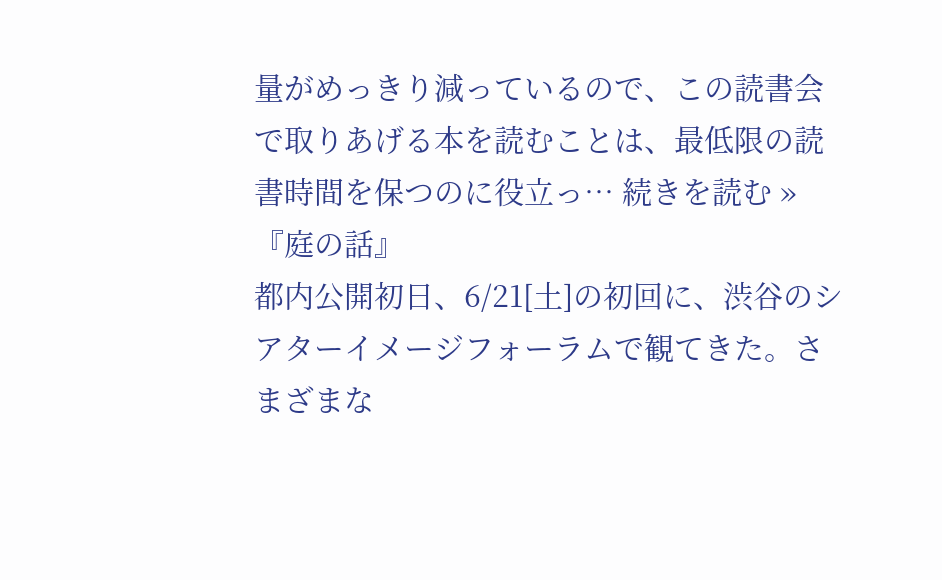量がめっきり減っているので、この読書会で取りあげる本を読むことは、最低限の読書時間を保つのに役立っ… 続きを読む »『庭の話』
都内公開初日、6/21[土]の初回に、渋谷のシアターイメージフォーラムで観てきた。さまざまな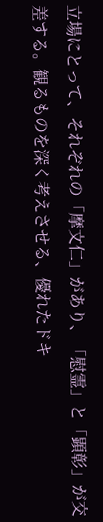立場にとって、それぞれの「摩文仁」があり、「慰霊」と「顕彰」が交差する。観るものを深く考えさせる、優れたドキ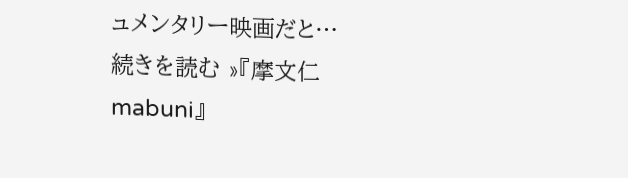ュメンタリー映画だと… 続きを読む »『摩文仁 mabuni』